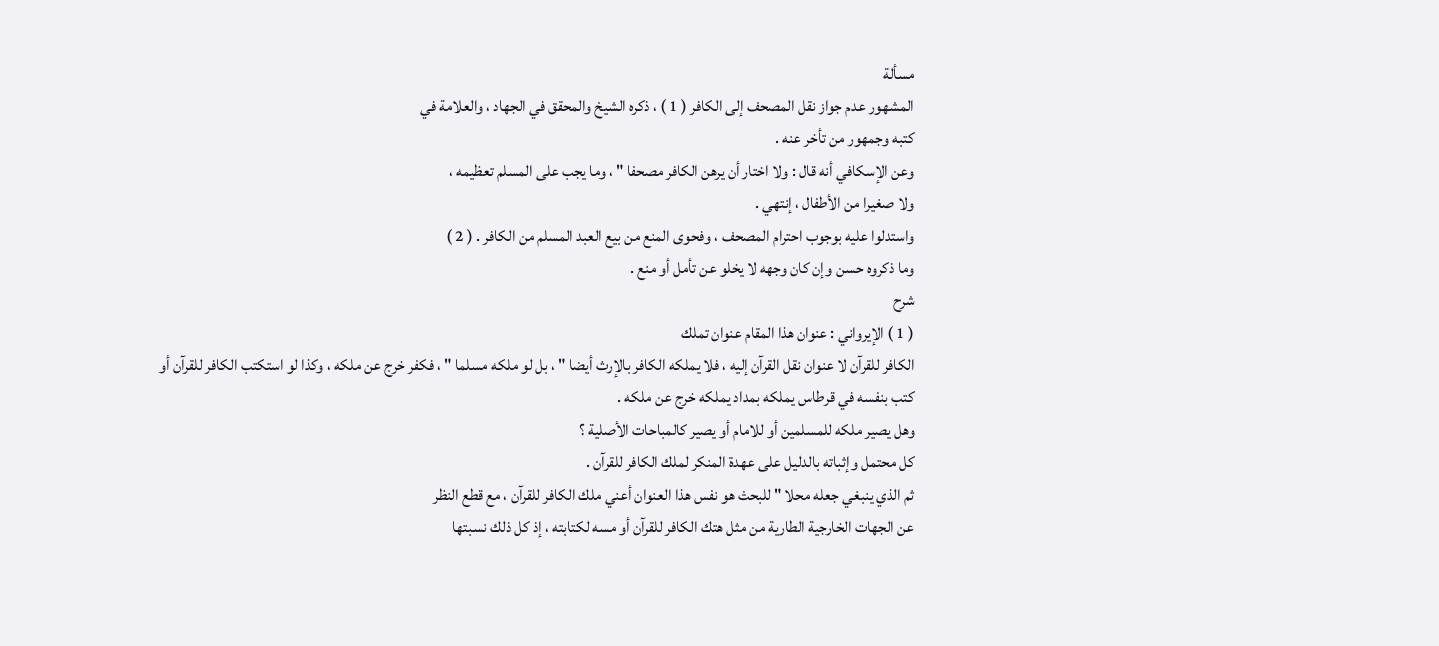مسألة
المشهور عدم جواز نقل المصحف إلى الكافر ( 1 ) ، ذكره الشيخ والمحقق في الجهاد ، والعلامة في
كتبه وجمهور من تأخر عنه .
وعن الإسكافي أنه قال : ولا اختار أن يرهن الكافر مصحفا " ، وما يجب على المسلم تعظيمه ،
ولا صغيرا من الأطفال ، إنتهي .
واستدلوا عليه بوجوب احترام المصحف ، وفحوى المنع من بيع العبد المسلم من الكافر . ( 2 )
وما ذكروه حسن وإن كان وجهه لا يخلو عن تأمل أو منع .
شرح
( 1 ) الإيرواني : عنوان هذا المقام عنوان تملك
الكافر للقرآن لا عنوان نقل القرآن إليه ، فلا يملكه الكافر بالإرث أيضا " ، بل لو ملكه مسلما " ، فكفر خرج عن ملكه ، وكذا لو استكتب الكافر للقرآن أو
كتب بنفسه في قرطاس يملكه بمداد يملكه خرج عن ملكه .
وهل يصير ملكه للمسلمين أو للامام أو يصير كالمباحات الأصلية ؟
كل محتمل وإثباته بالدليل على عهدة المنكر لملك الكافر للقرآن .
ثم الذي ينبغي جعله محلا " للبحث هو نفس هذا العنوان أعني ملك الكافر للقرآن ، مع قطع النظر
عن الجهات الخارجية الطارية من مثل هتك الكافر للقرآن أو مسه لكتابته ، إذ كل ذلك نسبتها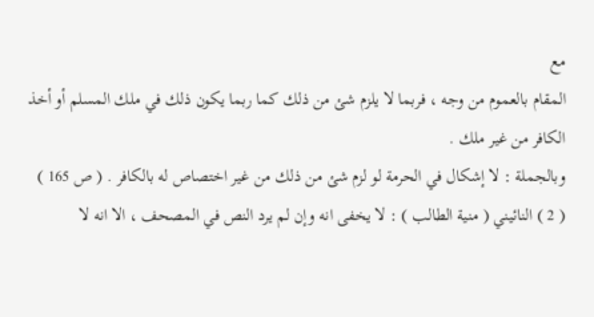مع
المقام بالعموم من وجه ، فربما لا يلزم شئ من ذلك كما ربما يكون ذلك في ملك المسلم أو أخذ
الكافر من غير ملك .
وبالجملة : لا إشكال في الحرمة لو لزم شئ من ذلك من غير اختصاص له بالكافر . ( ص 165 )
( 2 ) النائيني ( منية الطالب ) : لا يخفى انه وإن لم يرد النص في المصحف ، الا انه لا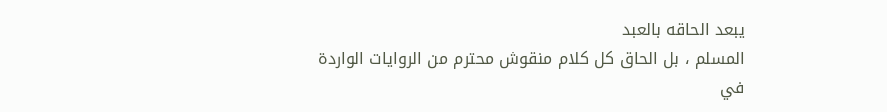يبعد الحاقه بالعبد
المسلم ، بل الحاق كل كلام منقوش محترم من الروايات الواردة في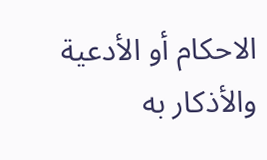الاحكام أو الأدعية والأذكار به